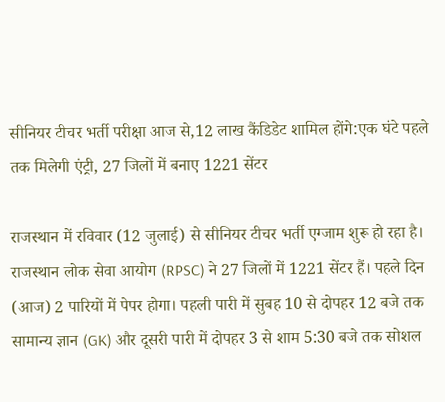सीनियर टीचर भर्ती परीक्षा आज से,12 लाख कैंडिडेट शामिल होंगे:एक घंटे पहले तक मिलेगी एंट्री, 27 जिलों में बनाए 1221 सेंटर

राजस्थान में रविवार (12 जुलाई) से सीनियर टीचर भर्ती एग्जाम शुरू हो रहा है। राजस्थान लोक सेवा आयोग (RPSC) ने 27 जिलों में 1221 सेंटर हैं। पहले दिन (आज) 2 पारियों में पेपर होगा। पहली पारी में सुबह 10 से दोपहर 12 बजे तक सामान्य ज्ञान (GK) और दूसरी पारी में दोपहर 3 से शाम 5:30 बजे तक सोशल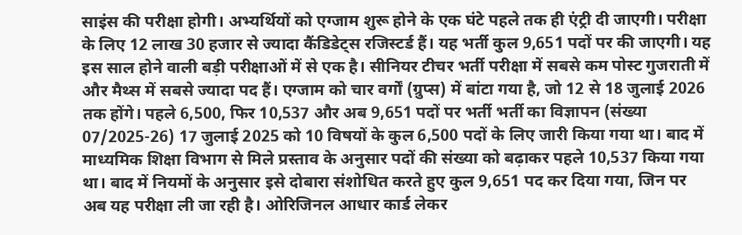साइंस की परीक्षा होगी। अभ्यर्थियों को एग्जाम शुरू होने के एक घंटे पहले तक ही एंट्री दी जाएगी। परीक्षा के लिए 12 लाख 30 हजार से ज्यादा कैंडिडेट्स रजिस्टर्ड हैं। यह भर्ती कुल 9,651 पदों पर की जाएगी। यह इस साल होने वाली बड़ी परीक्षाओं में से एक है। सीनियर टीचर भर्ती परीक्षा में सबसे कम पोस्ट गुजराती में और मैथ्स में सबसे ज्यादा पद हैं। एग्जाम को चार वर्गों (ग्रुप्स) में बांटा गया है, जो 12 से 18 जुलाई 2026 तक होंगे। पहले 6,500, फिर 10,537 और अब 9,651 पदों पर भर्ती भर्ती का विज्ञापन (संख्या 07/2025-26) 17 जुलाई 2025 को 10 विषयों के कुल 6,500 पदों के लिए जारी किया गया था। बाद में माध्यमिक शिक्षा विभाग से मिले प्रस्ताव के अनुसार पदों की संख्या को बढ़ाकर पहले 10,537 किया गया था। बाद में नियमों के अनुसार इसे दोबारा संशोधित करते हुए कुल 9,651 पद कर दिया गया, जिन पर अब यह परीक्षा ली जा रही है। ओरिजिनल आधार कार्ड लेकर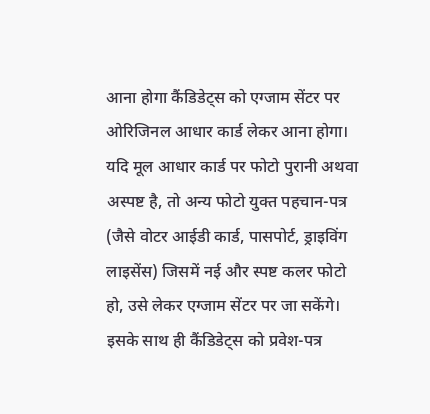आना होगा कैंडिडेट्स को एग्जाम सेंटर पर ओरिजिनल आधार कार्ड लेकर आना होगा। यदि मूल आधार कार्ड पर फोटो पुरानी अथवा अस्पष्ट है, तो अन्य फोटो युक्त पहचान-पत्र (जैसे वोटर आईडी कार्ड, पासपोर्ट, ड्राइविंग लाइसेंस) जिसमें नई और स्पष्ट कलर फोटो हो, उसे लेकर एग्जाम सेंटर पर जा सकेंगे। इसके साथ ही कैंडिडेट्स को प्रवेश-पत्र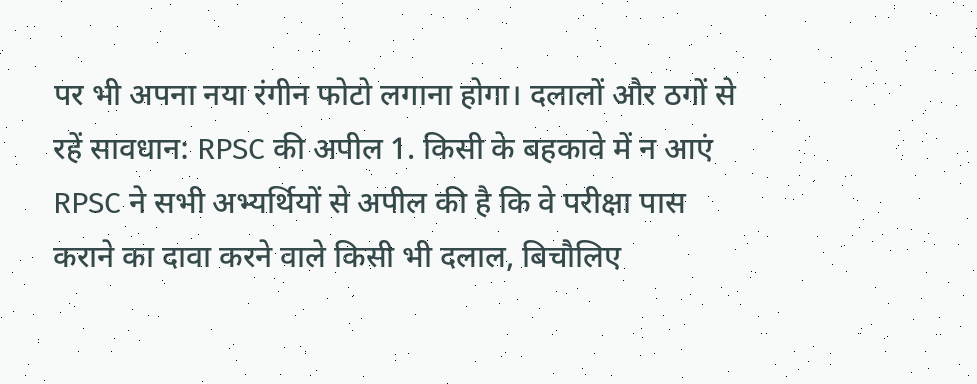पर भी अपना नया रंगीन फोटो लगाना होगा। दलालों और ठगों से रहें सावधान: RPSC की अपील 1. किसी के बहकावे में न आएं RPSC ने सभी अभ्यर्थियों से अपील की है कि वे परीक्षा पास कराने का दावा करने वाले किसी भी दलाल, बिचौलिए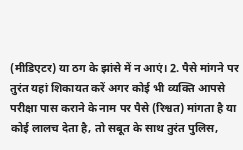(मीडिएटर) या ठग के झांसे में न आएं। 2. पैसे मांगने पर तुरंत यहां शिकायत करें अगर कोई भी व्यक्ति आपसे परीक्षा पास कराने के नाम पर पैसे (रिश्वत) मांगता है या कोई लालच देता है, तो सबूत के साथ तुरंत पुलिस,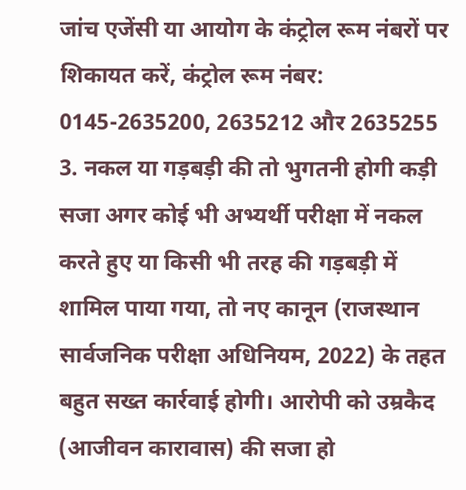जांच एजेंसी या आयोग के कंट्रोल रूम नंबरों पर शिकायत करें, कंट्रोल रूम नंबर: 0145-2635200, 2635212 और 2635255 3. नकल या गड़बड़ी की तो भुगतनी होगी कड़ी सजा अगर कोई भी अभ्यर्थी परीक्षा में नकल करते हुए या किसी भी तरह की गड़बड़ी में शामिल पाया गया, तो नए कानून (राजस्थान सार्वजनिक परीक्षा अधिनियम, 2022) के तहत बहुत सख्त कार्रवाई होगी। आरोपी को उम्रकैद (आजीवन कारावास) की सजा हो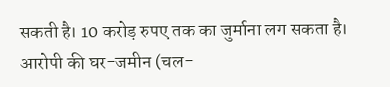सकती है। 10 करोड़ रुपए तक का जुर्माना लग सकता है। आरोपी की घर-जमीन (चल-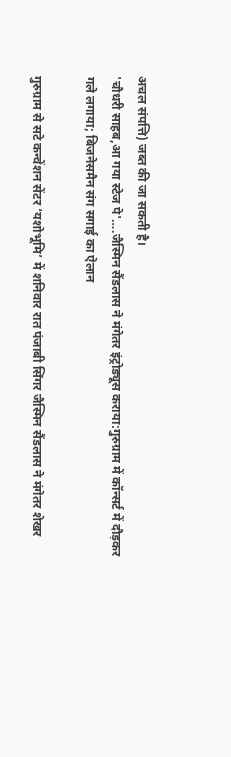अचल संपत्ति) जब्त की जा सकती है।
'चौधरी साहब,आ गया स्टेज पे'….जैस्मिन सैंडलास ने मंगेतर इंट्रोड्यूस कराया:गुरुग्राम में कॉन्सर्ट में दौड़कर गले लगाया; बिजनेसमैन संग सगाई का ऐलान

गुरुग्राम से सटे कन्वेंशन सेंटर ‘यशोभूमि’ में शनिवार रात पंजाबी सिंगर जैस्मिन सैंडलास ने मंगेतर शेखर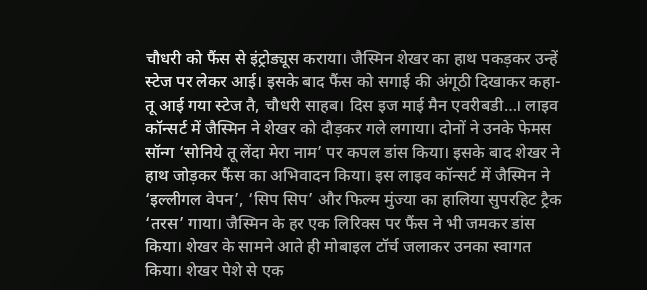चौधरी को फैंस से इंट्रोड्यूस कराया। जैस्मिन शेखर का हाथ पकड़कर उन्हें स्टेज पर लेकर आई। इसके बाद फैंस को सगाई की अंगूठी दिखाकर कहा- तू आई गया स्टेज तै, चौधरी साहब। दिस इज माई मैन एवरीबडी…। लाइव कॉन्सर्ट में जैस्मिन ने शेखर को दौड़कर गले लगाया। दोनों ने उनके फेमस सॉन्ग ‘सोनिये तू लेंदा मेरा नाम’ पर कपल डांस किया। इसके बाद शेखर ने हाथ जोड़कर फैंस का अभिवादन किया। इस लाइव कॉन्सर्ट में जैस्मिन ने ‘इल्लीगल वेपन’, ‘सिप सिप’ और फिल्म मुंज्या का हालिया सुपरहिट ट्रैक ‘तरस’ गाया। जैस्मिन के हर एक लिरिक्स पर फैंस ने भी जमकर डांस किया। शेखर के सामने आते ही मोबाइल टॉर्च जलाकर उनका स्वागत किया। शेखर पेशे से एक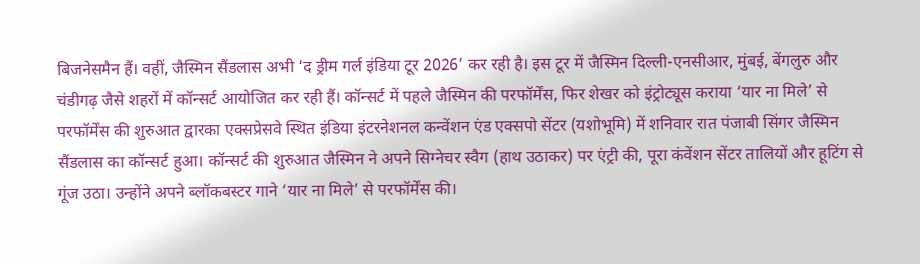बिजनेसमैन हैं। वहीं, जैस्मिन सैंडलास अभी ‘द ड्रीम गर्ल इंडिया टूर 2026’ कर रही है। इस टूर में जैस्मिन दिल्ली-एनसीआर, मुंबई, बेंगलुरु और चंडीगढ़ जैसे शहरों में कॉन्सर्ट आयोजित कर रही हैं। कॉन्सर्ट में पहले जैस्मिन की परफॉर्मेंस, फिर शेखर को इंट्रोट्यूस कराया ‘यार ना मिले’ से परफॉर्मेंस की शुरुआत द्वारका एक्सप्रेसवे स्थित इंडिया इंटरनेशनल कन्वेंशन एंड एक्सपो सेंटर (यशोभूमि) में शनिवार रात पंजाबी सिंगर जैस्मिन सैंडलास का कॉन्सर्ट हुआ। कॉन्सर्ट की शुरुआत जैस्मिन ने अपने सिग्नेचर स्वैग (हाथ उठाकर) पर एंट्री की, पूरा कंवेंशन सेंटर तालियों और हूटिंग से गूंज उठा। उन्होंने अपने ब्लॉकबस्टर गाने ‘यार ना मिले’ से परफॉर्मेंस की।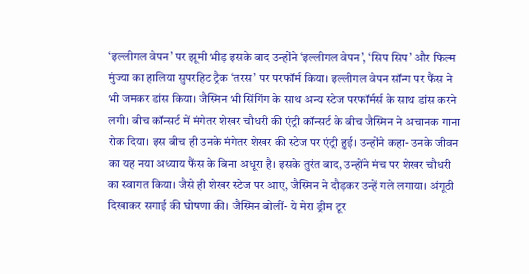‘इल्लीगल वेपन’ पर झूमी भीड़ इसके बाद उन्होंने ‘इल्लीगल वेपन’, ‘सिप सिप’ और फिल्म मुंज्या का हालिया सुपरहिट ट्रैक ‘तरस’ पर परफॉर्म किया। इल्लीगल वेपन सॉन्ग पर फैंस ने भी जमकर डांस किया। जैस्मिन भी सिंगिंग के साथ अन्य स्टेज परफॉर्मर्स के साथ डांस करने लगी। बीच कॉन्सर्ट में मंगेतर शेखर चौधरी की एंट्री कॉन्सर्ट के बीच जैस्मिन ने अचानक गाना रोक दिया। इस बीच ही उनके मंगेतर शेखर की स्टेज पर एंट्री हुई। उन्होंने कहा- उनके जीवन का यह नया अध्याय फैंस के बिना अधूरा है। इसके तुरंत बाद, उन्होंने मंच पर शेखर चौधरी का स्वागत किया। जैसे ही शेखर स्टेज पर आए, जैस्मिन ने दौड़कर उन्हें गले लगाया। अंगूठी दिखाकर सगाई की घोषणा की। जैस्मिन बोलीं- ये मेरा ड्रीम टूर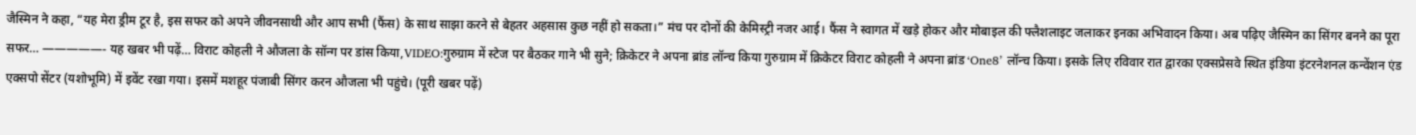जैस्मिन ने कहा, “यह मेरा ड्रीम टूर है, इस सफर को अपने जीवनसाथी और आप सभी (फैंस) के साथ साझा करने से बेहतर अहसास कुछ नहीं हो सकता।” मंच पर दोनों की केमिस्ट्री नजर आई। फैंस ने स्वागत में खड़े होकर और मोबाइल की फ्लैशलाइट जलाकर इनका अभिवादन किया। अब पढ़िए जैस्मिन का सिंगर बनने का पूरा सफर… —————- यह खबर भी पढ़ें… विराट कोहली ने औजला के सॉन्ग पर डांस किया,VIDEO:गुरुग्राम में स्टेज पर बैठकर गाने भी सुने; क्रिकेटर ने अपना ब्रांड लॉन्च किया गुरुग्राम में क्रिकेटर विराट कोहली ने अपना ब्रांड ‘One8’ लॉन्च किया। इसके लिए रविवार रात द्वारका एक्सप्रेसवे स्थित इंडिया इंटरनेशनल कन्वेंशन एंड एक्सपो सेंटर (यशोभूमि) में इवेंट रखा गया। इसमें मशहूर पंजाबी सिंगर करन औजला भी पहुंचे। (पूरी खबर पढ़ें)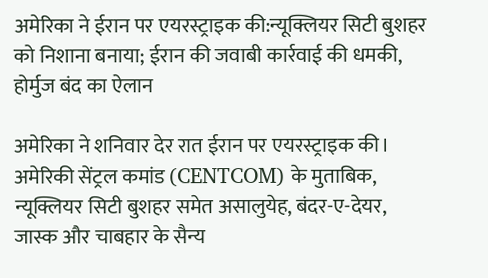अमेरिका ने ईरान पर एयरस्ट्राइक की:न्यूक्लियर सिटी बुशहर को निशाना बनाया; ईरान की जवाबी कार्रवाई की धमकी, होर्मुज बंद का ऐलान

अमेरिका ने शनिवार देर रात ईरान पर एयरस्ट्राइक की। अमेरिकी सेंट्रल कमांड (CENTCOM) के मुताबिक, न्यूक्लियर सिटी बुशहर समेत असालुयेह, बंदर-ए-देयर, जास्क और चाबहार के सैन्य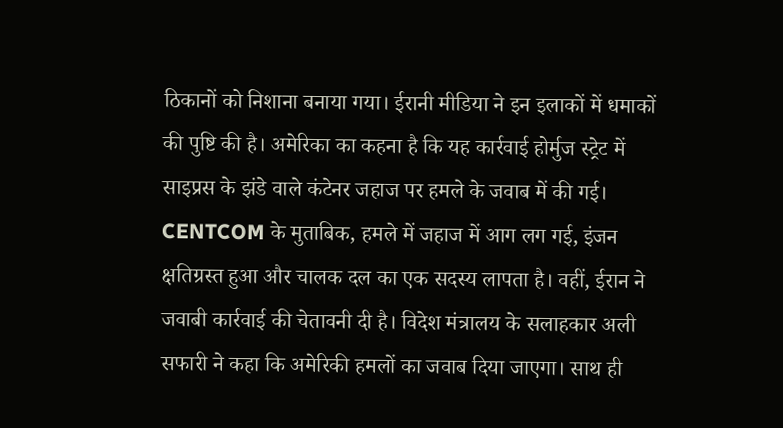ठिकानों को निशाना बनाया गया। ईरानी मीडिया ने इन इलाकों में धमाकों की पुष्टि की है। अमेरिका का कहना है कि यह कार्रवाई होर्मुज स्ट्रेट में साइप्रस के झंडे वाले कंटेनर जहाज पर हमले के जवाब में की गई। CENTCOM के मुताबिक, हमले में जहाज में आग लग गई, इंजन क्षतिग्रस्त हुआ और चालक दल का एक सदस्य लापता है। वहीं, ईरान ने जवाबी कार्रवाई की चेतावनी दी है। विदेश मंत्रालय के सलाहकार अली सफारी ने कहा कि अमेरिकी हमलों का जवाब दिया जाएगा। साथ ही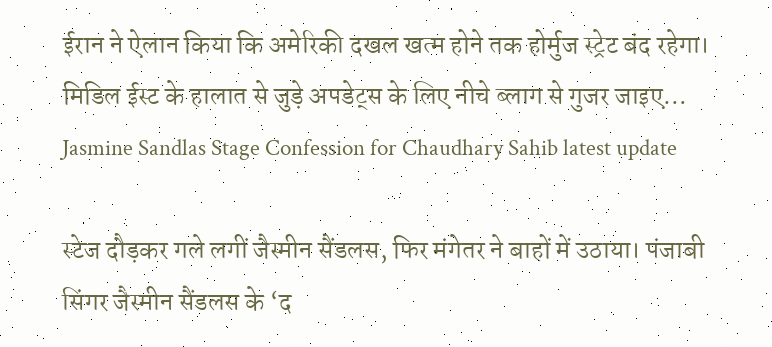ईरान ने ऐलान किया कि अमेरिकी दखल खत्म होने तक होर्मुज स्ट्रेट बंद रहेगा। मिडिल ईस्ट के हालात से जुड़े अपडेट्स के लिए नीचे ब्लाग से गुजर जाइए…
Jasmine Sandlas Stage Confession for Chaudhary Sahib latest update

स्टेज दौड़कर गले लगीं जैस्मीन सैंडलस, फिर मंगेतर ने बाहों में उठाया। पंजाबी सिंगर जैस्मीन सैंडलस के ‘द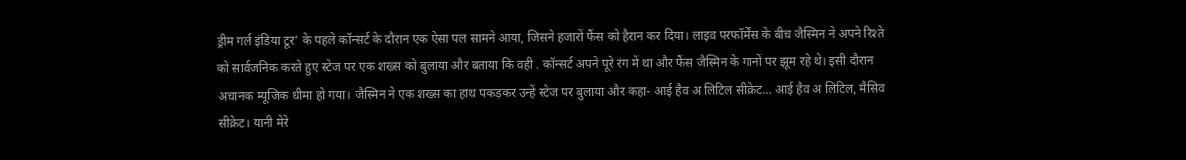ड्रीम गर्ल इंडिया टूर’ के पहले कॉन्सर्ट के दौरान एक ऐसा पल सामने आया, जिसने हजारों फैंस को हैरान कर दिया। लाइव परफॉर्मेंस के बीच जैस्मिन ने अपने रिश्ते को सार्वजनिक करते हुए स्टेज पर एक शख्स को बुलाया और बताया कि वही . कॉन्सर्ट अपने पूरे रंग में था और फैंस जैस्मिन के गानों पर झूम रहे थे। इसी दौरान अचानक म्यूजिक धीमा हो गया। जैस्मिन ने एक शख्स का हाथ पकड़कर उन्हें स्टेज पर बुलाया और कहा- आई हैव अ लिटिल सीक्रेट… आई हैव अ लिटिल, मैसिव सीक्रेट। यानी मेरे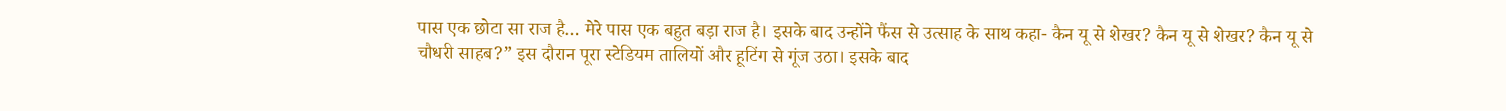पास एक छोटा सा राज है… मेरे पास एक बहुत बड़ा राज है। इसके बाद उन्होंने फैंस से उत्साह के साथ कहा- कैन यू से शेखर? कैन यू से शेखर? कैन यू से चौधरी साहब?” इस दौरान पूरा स्टेडियम तालियों और हूटिंग से गूंज उठा। इसके बाद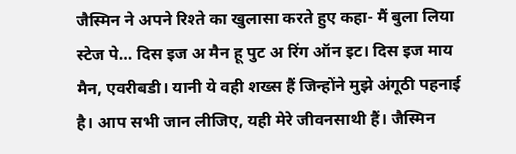जैस्मिन ने अपने रिश्ते का खुलासा करते हुए कहा- मैं बुला लिया स्टेज पे… दिस इज अ मैन हू पुट अ रिंग ऑन इट। दिस इज माय मैन, एवरीबडी। यानी ये वही शख्स हैं जिन्होंने मुझे अंगूठी पहनाई है। आप सभी जान लीजिए, यही मेरे जीवनसाथी हैं। जैस्मिन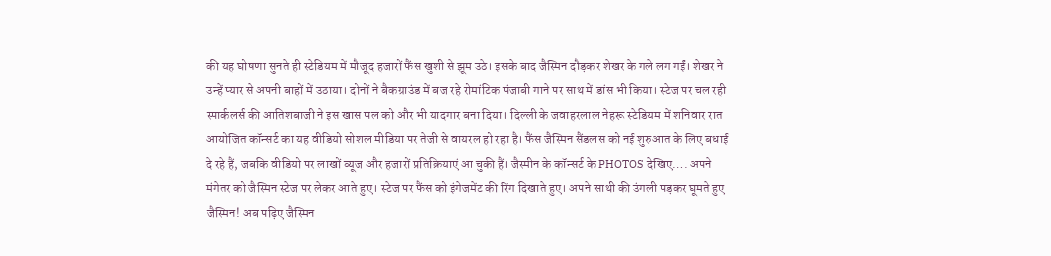की यह घोषणा सुनते ही स्टेडियम में मौजूद हजारों फैंस खुशी से झूम उठे। इसके बाद जैस्मिन दौड़कर शेखर के गले लग गईं। शेखर ने उन्हें प्यार से अपनी बाहों में उठाया। दोनों ने बैकग्राउंड में बज रहे रोमांटिक पंजाबी गाने पर साथ में डांस भी किया। स्टेज पर चल रही स्पार्कलर्स की आतिशबाजी ने इस खास पल को और भी यादगार बना दिया। दिल्ली के जवाहरलाल नेहरू स्टेडियम में शनिवार रात आयोजित कॉन्सर्ट का यह वीडियो सोशल मीडिया पर तेजी से वायरल हो रहा है। फैंस जैस्मिन सैंडलस को नई शुरुआत के लिए बधाई दे रहे हैं, जबकि वीडियो पर लाखों व्यूज और हजारों प्रतिक्रियाएं आ चुकी हैं। जैस्मीन के कॉन्सर्ट के PHOTOS देखिए…. अपने मंगेतर को जैस्मिन स्टेज पर लेकर आते हुए। स्टेज पर फैंस को इंगेजमेंट की रिंग दिखाते हुए। अपने साथी की उंगली पड़कर घूमते हुए जैस्मिन! अब पढ़िए जैस्मिन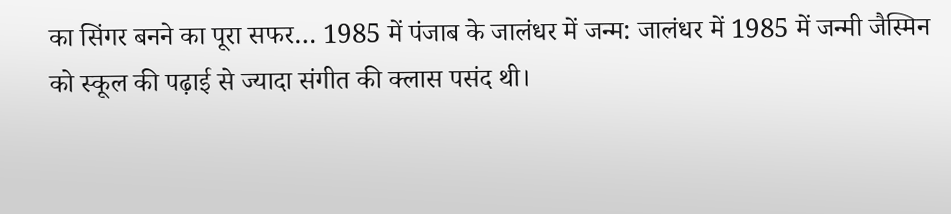का सिंगर बनने का पूरा सफर… 1985 में पंजाब के जालंधर में जन्म: जालंधर में 1985 में जन्मी जैस्मिन को स्कूल की पढ़ाई से ज्यादा संगीत की क्लास पसंद थी।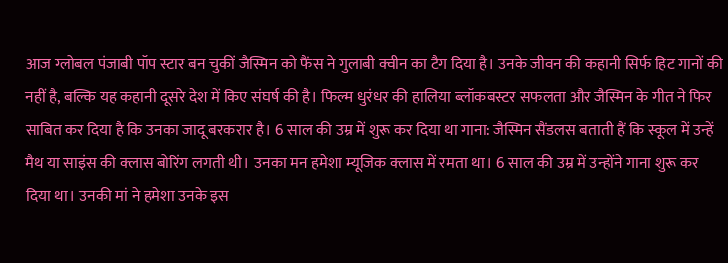आज ग्लोबल पंजाबी पॉप स्टार बन चुकीं जैस्मिन को फैंस ने गुलाबी क्वीन का टैग दिया है। उनके जीवन की कहानी सिर्फ हिट गानों की नहीं है, बल्कि यह कहानी दूसरे देश में किए संघर्ष की है। फिल्म धुरंधर की हालिया ब्लॉकबस्टर सफलता और जैस्मिन के गीत ने फिर साबित कर दिया है कि उनका जादू बरकरार है। 6 साल की उम्र में शुरू कर दिया था गाना: जैस्मिन सैंडलस बताती हैं कि स्कूल में उन्हें मैथ या साइंस की क्लास बोरिंग लगती थी। उनका मन हमेशा म्यूजिक क्लास में रमता था। 6 साल की उम्र में उन्होंने गाना शुरू कर दिया था। उनकी मां ने हमेशा उनके इस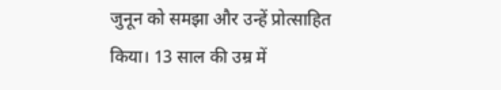जुनून को समझा और उन्हें प्रोत्साहित किया। 13 साल की उम्र में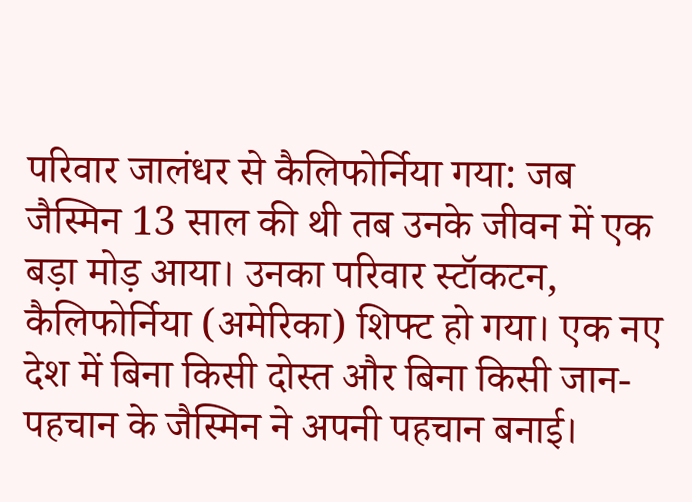परिवार जालंधर से कैलिफोर्निया गया: जब जैस्मिन 13 साल की थी तब उनके जीवन में एक बड़ा मोड़ आया। उनका परिवार स्टॉकटन, कैलिफोर्निया (अमेरिका) शिफ्ट हो गया। एक नए देश में बिना किसी दोस्त और बिना किसी जान-पहचान के जैस्मिन ने अपनी पहचान बनाई।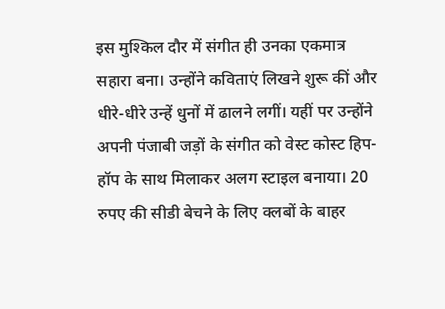इस मुश्किल दौर में संगीत ही उनका एकमात्र सहारा बना। उन्होंने कविताएं लिखने शुरू कीं और धीरे-धीरे उन्हें धुनों में ढालने लगीं। यहीं पर उन्होंने अपनी पंजाबी जड़ों के संगीत को वेस्ट कोस्ट हिप-हॉप के साथ मिलाकर अलग स्टाइल बनाया। 20 रुपए की सीडी बेचने के लिए क्लबों के बाहर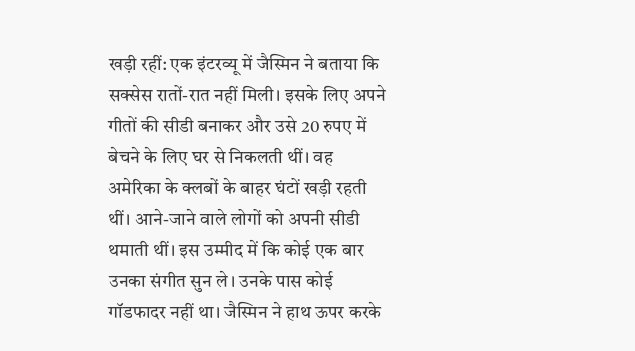खड़ी रहीं: एक इंटरव्यू में जैस्मिन ने बताया कि सक्सेस रातों-रात नहीं मिली। इसके लिए अपने गीतों की सीडी बनाकर और उसे 20 रुपए में बेचने के लिए घर से निकलती थीं। वह अमेरिका के क्लबों के बाहर घंटों खड़ी रहती थीं। आने-जाने वाले लोगों को अपनी सीडी थमाती थीं। इस उम्मीद में कि कोई एक बार उनका संगीत सुन ले। उनके पास कोई गॉडफादर नहीं था। जैस्मिन ने हाथ ऊपर करके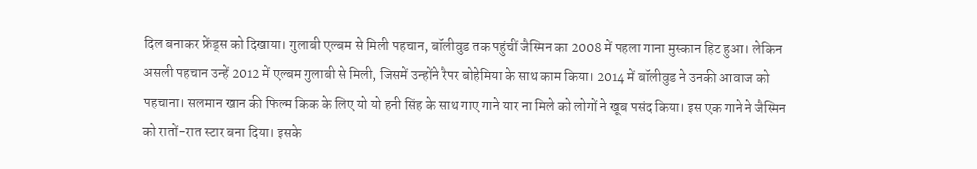दिल बनाकर फ्रेंड्स को दिखाया। गुलाबी एल्बम से मिली पहचान, बॉलीवुड तक पहुंचीं जैस्मिन का 2008 में पहला गाना मुस्कान हिट हुआ। लेकिन असली पहचान उन्हें 2012 में एल्बम गुलाबी से मिली, जिसमें उन्होंने रैपर बोहेमिया के साथ काम किया। 2014 में बॉलीवुड ने उनकी आवाज को पहचाना। सलमान खान की फिल्म किक के लिए यो यो हनी सिंह के साथ गाए गाने यार ना मिले को लोगों ने खूब पसंद किया। इस एक गाने ने जैस्मिन को रातों-रात स्टार बना दिया। इसके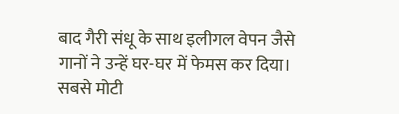बाद गैरी संधू के साथ इलीगल वेपन जैसे गानों ने उन्हें घर-घर में फेमस कर दिया। सबसे मोटी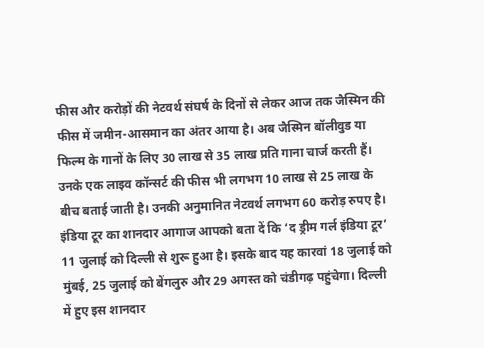फीस और करोड़ों की नेटवर्थ संघर्ष के दिनों से लेकर आज तक जैस्मिन की फीस में जमीन-आसमान का अंतर आया है। अब जैस्मिन बॉलीवुड या फिल्म के गानों के लिए 30 लाख से 35 लाख प्रति गाना चार्ज करती हैं। उनके एक लाइव कॉन्सर्ट की फीस भी लगभग 10 लाख से 25 लाख के बीच बताई जाती है। उनकी अनुमानित नेटवर्थ लगभग 60 करोड़ रुपए है। इंडिया टूर का शानदार आगाज आपको बता दें कि ‘द ड्रीम गर्ल इंडिया टूर’ 11 जुलाई को दिल्ली से शुरू हुआ है। इसके बाद यह कारवां 18 जुलाई को मुंबई, 25 जुलाई को बेंगलुरु और 29 अगस्त को चंडीगढ़ पहुंचेगा। दिल्ली में हुए इस शानदार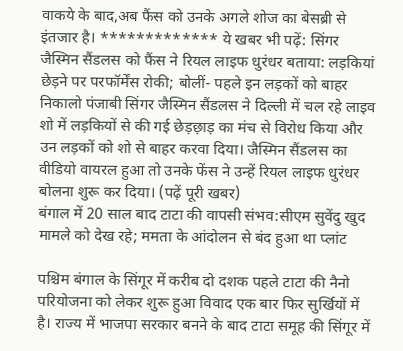वाकये के बाद,अब फैंस को उनके अगले शोज का बेसब्री से इंतजार है। ************* ये खबर भी पढ़ें: सिंगर जैस्मिन सैंडलस को फैंस ने रियल लाइफ धुरंधर बताया: लड़कियां छेड़ने पर परफॉर्मेंस रोकी; बोलीं- पहले इन लड़कों को बाहर निकालो पंजाबी सिंगर जैस्मिन सैंडलस ने दिल्ली में चल रहे लाइव शो में लड़कियों से की गई छेड़छ़ाड़ का मंच से विरोध किया और उन लड़कों को शो से बाहर करवा दिया। जैस्मिन सैंडलस का वीडियो वायरल हुआ तो उनके फेंस ने उन्हें रियल लाइफ धुरंधर बोलना शुरू कर दिया। (पढ़ें पूरी खबर)
बंगाल में 20 साल बाद टाटा की वापसी संभव:सीएम सुवेंदु खुद मामले को देख रहे; ममता के आंदोलन से बंद हुआ था प्लांट

पश्चिम बंगाल के सिंगूर में करीब दो दशक पहले टाटा की नैनो परियोजना को लेकर शुरू हुआ विवाद एक बार फिर सुर्खियों में है। राज्य में भाजपा सरकार बनने के बाद टाटा समूह की सिंगूर में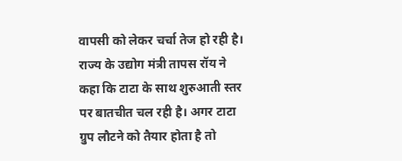वापसी को लेकर चर्चा तेज हो रही है। राज्य के उद्योग मंत्री तापस रॉय ने कहा कि टाटा के साथ शुरुआती स्तर पर बातचीत चल रही है। अगर टाटा ग्रुप लौटने को तैयार होता है तो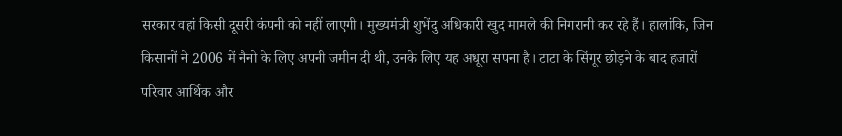सरकार वहां किसी दूसरी कंपनी को नहीं लाएगी। मुख्यमंत्री शुभेंदु अधिकारी खुद मामले की निगरानी कर रहे हैं। हालांकि, जिन किसानों ने 2006 में नैनो के लिए अपनी जमीन दी थी, उनके लिए यह अधूरा सपना है। टाटा के सिंगूर छोड़ने के बाद हजारों परिवार आर्थिक और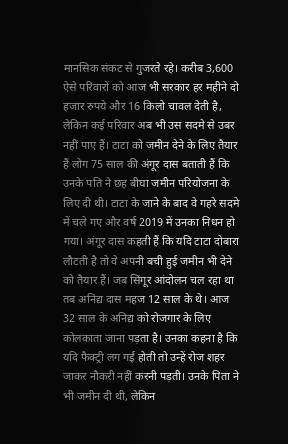मानसिक संकट से गुजरते रहे। करीब 3,600 ऐसे परिवारों को आज भी सरकार हर महीने दो हजार रुपये और 16 किलो चावल देती है, लेकिन कई परिवार अब भी उस सदमे से उबर नहीं पाए हैं। टाटा को जमीन देने के लिए तैयार हैं लोग 75 साल की अंगूर दास बताती हैं कि उनके पति ने छह बीघा जमीन परियोजना के लिए दी थी। टाटा के जाने के बाद वे गहरे सदमे में चले गए और वर्ष 2019 में उनका निधन हो गया। अंगूर दास कहती हैं कि यदि टाटा दोबारा लौटती है तो वे अपनी बची हुई जमीन भी देने को तैयार हैं। जब सिंगूर आंदोलन चल रहा था तब अनिद्य दास महज 12 साल के थे। आज 32 साल के अनिद्य को रोजगार के लिए कोलकाता जाना पड़ता है। उनका कहना है कि यदि फैक्ट्री लग गई होती तो उन्हें रोज शहर जाकर नौकरी नहीं करनी पड़ती। उनके पिता ने भी जमीन दी थी, लेकिन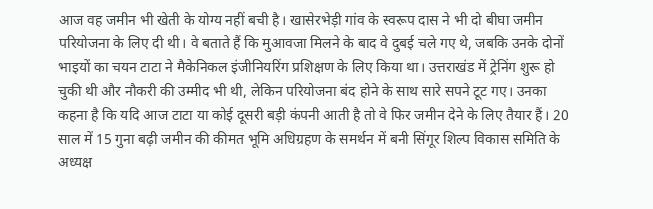आज वह जमीन भी खेती के योग्य नहीं बची है। खासेरभेड़ी गांव के स्वरूप दास ने भी दो बीघा जमीन परियोजना के लिए दी थी। वे बताते हैं कि मुआवजा मिलने के बाद वे दुबई चले गए थे, जबकि उनके दोनों भाइयों का चयन टाटा ने मैकेनिकल इंजीनियरिंग प्रशिक्षण के लिए किया था। उत्तराखंड में ट्रेनिंग शुरू हो चुकी थी और नौकरी की उम्मीद भी थी, लेकिन परियोजना बंद होने के साथ सारे सपने टूट गए। उनका कहना है कि यदि आज टाटा या कोई दूसरी बड़ी कंपनी आती है तो वे फिर जमीन देने के लिए तैयार हैं। 20 साल में 15 गुना बढ़ी जमीन की कीमत भूमि अधिग्रहण के समर्थन में बनी सिंगूर शिल्प विकास समिति के अध्यक्ष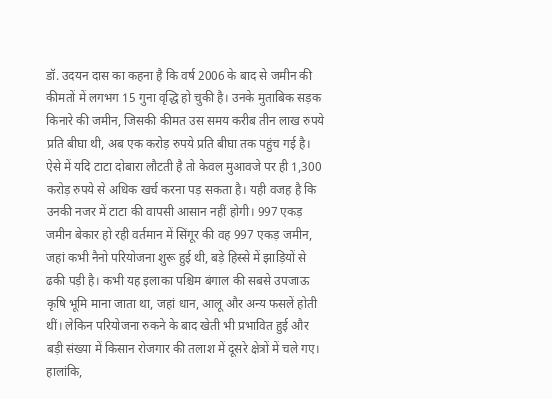डॉ. उदयन दास का कहना है कि वर्ष 2006 के बाद से जमीन की कीमतों में लगभग 15 गुना वृद्धि हो चुकी है। उनके मुताबिक सड़क किनारे की जमीन, जिसकी कीमत उस समय करीब तीन लाख रुपये प्रति बीघा थी, अब एक करोड़ रुपये प्रति बीघा तक पहुंच गई है। ऐसे में यदि टाटा दोबारा लौटती है तो केवल मुआवजे पर ही 1,300 करोड़ रुपये से अधिक खर्च करना पड़ सकता है। यही वजह है कि उनकी नजर में टाटा की वापसी आसान नहीं होगी। 997 एकड़ जमीन बेकार हो रही वर्तमान में सिंगूर की वह 997 एकड़ जमीन, जहां कभी नैनो परियोजना शुरू हुई थी, बड़े हिस्से में झाड़ियों से ढकी पड़ी है। कभी यह इलाका पश्चिम बंगाल की सबसे उपजाऊ कृषि भूमि माना जाता था, जहां धान, आलू और अन्य फसलें होती थीं। लेकिन परियोजना रुकने के बाद खेती भी प्रभावित हुई और बड़ी संख्या में किसान रोजगार की तलाश में दूसरे क्षेत्रों में चले गए। हालांकि,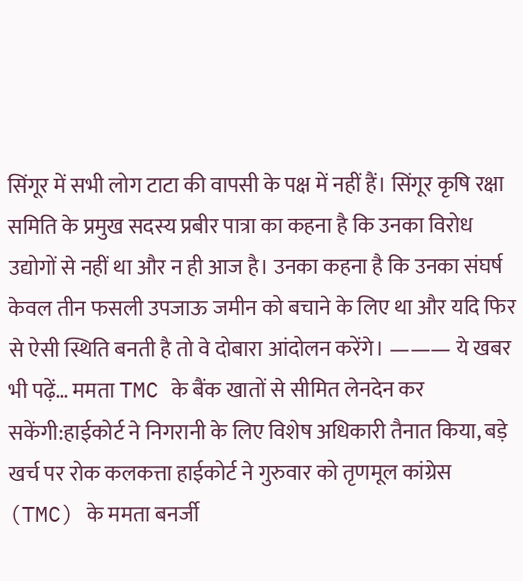सिंगूर में सभी लोग टाटा की वापसी के पक्ष में नहीं हैं। सिंगूर कृषि रक्षा समिति के प्रमुख सदस्य प्रबीर पात्रा का कहना है कि उनका विरोध उद्योगों से नहीं था और न ही आज है। उनका कहना है कि उनका संघर्ष केवल तीन फसली उपजाऊ जमीन को बचाने के लिए था और यदि फिर से ऐसी स्थिति बनती है तो वे दोबारा आंदोलन करेंगे। ——— ये खबर भी पढ़ें… ममता TMC के बैंक खातों से सीमित लेनदेन कर सकेंगी:हाईकोर्ट ने निगरानी के लिए विशेष अधिकारी तैनात किया, बड़े खर्च पर रोक कलकत्ता हाईकोर्ट ने गुरुवार को तृणमूल कांग्रेस (TMC) के ममता बनर्जी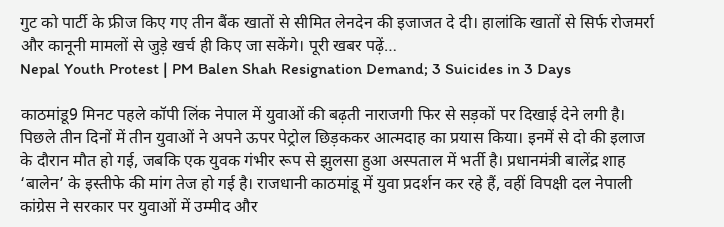गुट को पार्टी के फ्रीज किए गए तीन बैंक खातों से सीमित लेनदेन की इजाजत दे दी। हालांकि खातों से सिर्फ रोजमर्रा और कानूनी मामलों से जुड़े खर्च ही किए जा सकेंगे। पूरी खबर पढ़ें…
Nepal Youth Protest | PM Balen Shah Resignation Demand; 3 Suicides in 3 Days

काठमांडू9 मिनट पहले कॉपी लिंक नेपाल में युवाओं की बढ़ती नाराजगी फिर से सड़कों पर दिखाई देने लगी है। पिछले तीन दिनों में तीन युवाओं ने अपने ऊपर पेट्रोल छिड़ककर आत्मदाह का प्रयास किया। इनमें से दो की इलाज के दौरान मौत हो गई, जबकि एक युवक गंभीर रूप से झुलसा हुआ अस्पताल में भर्ती है। प्रधानमंत्री बालेंद्र शाह ‘बालेन’ के इस्तीफे की मांग तेज हो गई है। राजधानी काठमांडू में युवा प्रदर्शन कर रहे हैं, वहीं विपक्षी दल नेपाली कांग्रेस ने सरकार पर युवाओं में उम्मीद और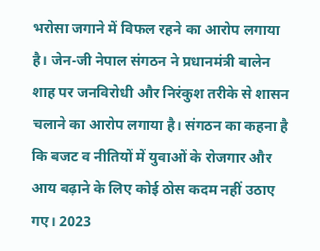भरोसा जगाने में विफल रहने का आरोप लगाया है। जेन-जी नेपाल संगठन ने प्रधानमंत्री बालेन शाह पर जनविरोधी और निरंकुश तरीके से शासन चलाने का आरोप लगाया है। संगठन का कहना है कि बजट व नीतियों में युवाओं के रोजगार और आय बढ़ाने के लिए कोई ठोस कदम नहीं उठाए गए। 2023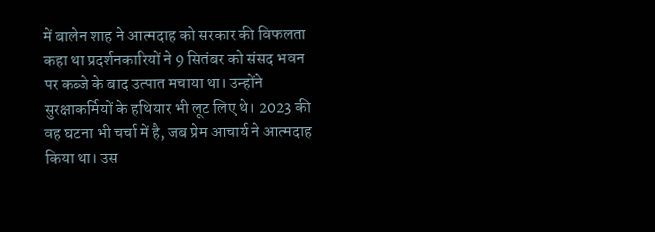में बालेन शाह ने आत्मदाह को सरकार की विफलता कहा था प्रदर्शनकारियों ने 9 सितंबर को संसद भवन पर कब्जे के बाद उत्पात मचाया था। उन्होंने सुरक्षाकर्मियों के हथियार भी लूट लिए थे। 2023 की वह घटना भी चर्चा में है, जब प्रेम आचार्य ने आत्मदाह किया था। उस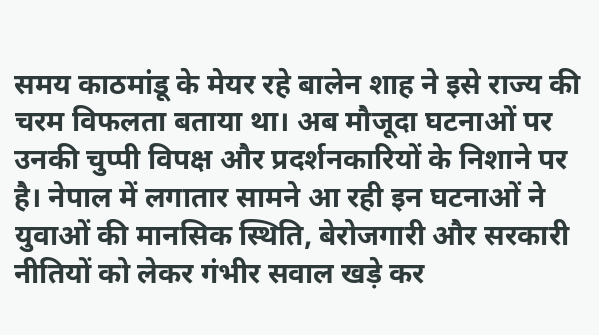समय काठमांडू के मेयर रहे बालेन शाह ने इसे राज्य की चरम विफलता बताया था। अब मौजूदा घटनाओं पर उनकी चुप्पी विपक्ष और प्रदर्शनकारियों के निशाने पर है। नेपाल में लगातार सामने आ रही इन घटनाओं ने युवाओं की मानसिक स्थिति, बेरोजगारी और सरकारी नीतियों को लेकर गंभीर सवाल खड़े कर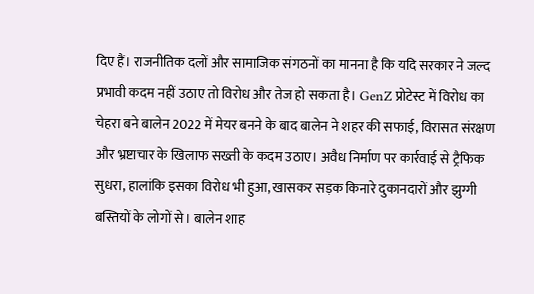दिए हैं। राजनीतिक दलों और सामाजिक संगठनों का मानना है कि यदि सरकार ने जल्द प्रभावी कदम नहीं उठाए तो विरोध और तेज हो सकता है। GenZ प्रोटेस्ट में विरोध का चेहरा बने बालेन 2022 में मेयर बनने के बाद बालेन ने शहर की सफाई, विरासत संरक्षण और भ्रष्टाचार के खिलाफ सख्ती के कदम उठाए। अवैध निर्माण पर कार्रवाई से ट्रैफिक सुधरा, हालांकि इसका विरोध भी हुआ, खासकर सड़क किनारे दुकानदारों और झुग्गी बस्तियों के लोगों से। बालेन शाह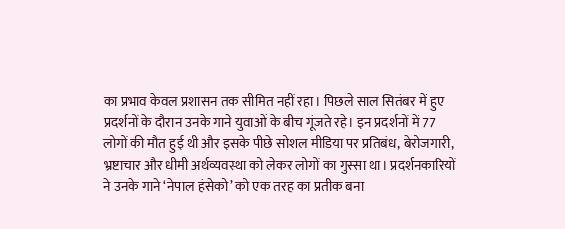का प्रभाव केवल प्रशासन तक सीमित नहीं रहा। पिछले साल सितंबर में हुए प्रदर्शनों के दौरान उनके गाने युवाओं के बीच गूंजते रहे। इन प्रदर्शनों में 77 लोगों की मौत हुई थी और इसके पीछे सोशल मीडिया पर प्रतिबंध, बेरोजगारी, भ्रष्टाचार और धीमी अर्थव्यवस्था को लेकर लोगों का गुस्सा था। प्रदर्शनकारियों ने उनके गाने ‘नेपाल हंसेको’ को एक तरह का प्रतीक बना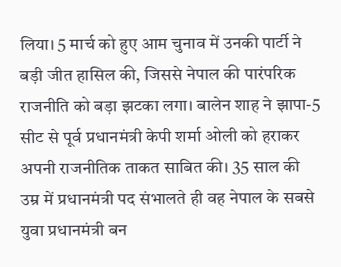लिया। 5 मार्च को हुए आम चुनाव में उनकी पार्टी ने बड़ी जीत हासिल की, जिससे नेपाल की पारंपरिक राजनीति को बड़ा झटका लगा। बालेन शाह ने झापा-5 सीट से पूर्व प्रधानमंत्री केपी शर्मा ओली को हराकर अपनी राजनीतिक ताकत साबित की। 35 साल की उम्र में प्रधानमंत्री पद संभालते ही वह नेपाल के सबसे युवा प्रधानमंत्री बन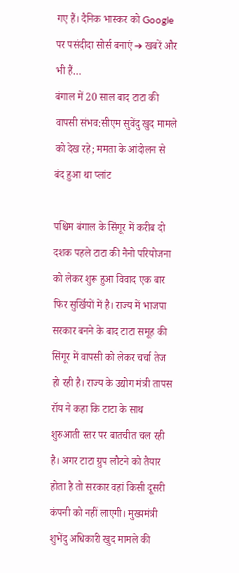गए हैं। दैनिक भास्कर को Google पर पसंदीदा सोर्स बनाएं ➔ खबरें और भी हैं…
बंगाल में 20 साल बाद टाटा की वापसी संभव:सीएम सुवेंदु खुद मामले को देख रहे; ममता के आंदोलन से बंद हुआ था प्लांट

पश्चिम बंगाल के सिंगूर में करीब दो दशक पहले टाटा की नैनो परियोजना को लेकर शुरू हुआ विवाद एक बार फिर सुर्खियों में है। राज्य में भाजपा सरकार बनने के बाद टाटा समूह की सिंगूर में वापसी को लेकर चर्चा तेज हो रही है। राज्य के उद्योग मंत्री तापस रॉय ने कहा कि टाटा के साथ शुरुआती स्तर पर बातचीत चल रही है। अगर टाटा ग्रुप लौटने को तैयार होता है तो सरकार वहां किसी दूसरी कंपनी को नहीं लाएगी। मुख्यमंत्री शुभेंदु अधिकारी खुद मामले की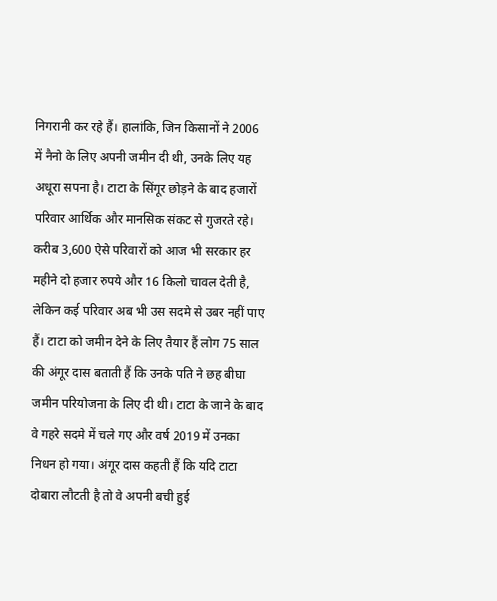निगरानी कर रहे हैं। हालांकि, जिन किसानों ने 2006 में नैनो के लिए अपनी जमीन दी थी, उनके लिए यह अधूरा सपना है। टाटा के सिंगूर छोड़ने के बाद हजारों परिवार आर्थिक और मानसिक संकट से गुजरते रहे। करीब 3,600 ऐसे परिवारों को आज भी सरकार हर महीने दो हजार रुपये और 16 किलो चावल देती है, लेकिन कई परिवार अब भी उस सदमे से उबर नहीं पाए हैं। टाटा को जमीन देने के लिए तैयार हैं लोग 75 साल की अंगूर दास बताती हैं कि उनके पति ने छह बीघा जमीन परियोजना के लिए दी थी। टाटा के जाने के बाद वे गहरे सदमे में चले गए और वर्ष 2019 में उनका निधन हो गया। अंगूर दास कहती हैं कि यदि टाटा दोबारा लौटती है तो वे अपनी बची हुई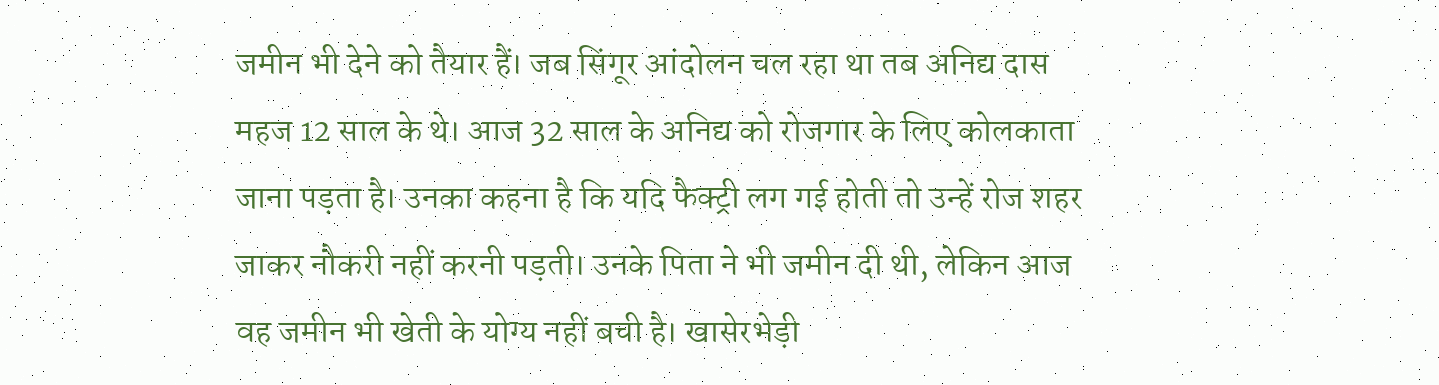जमीन भी देने को तैयार हैं। जब सिंगूर आंदोलन चल रहा था तब अनिद्य दास महज 12 साल के थे। आज 32 साल के अनिद्य को रोजगार के लिए कोलकाता जाना पड़ता है। उनका कहना है कि यदि फैक्ट्री लग गई होती तो उन्हें रोज शहर जाकर नौकरी नहीं करनी पड़ती। उनके पिता ने भी जमीन दी थी, लेकिन आज वह जमीन भी खेती के योग्य नहीं बची है। खासेरभेड़ी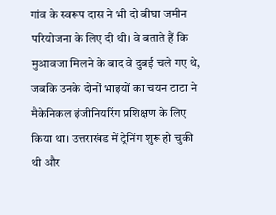गांव के स्वरूप दास ने भी दो बीघा जमीन परियोजना के लिए दी थी। वे बताते हैं कि मुआवजा मिलने के बाद वे दुबई चले गए थे, जबकि उनके दोनों भाइयों का चयन टाटा ने मैकेनिकल इंजीनियरिंग प्रशिक्षण के लिए किया था। उत्तराखंड में ट्रेनिंग शुरू हो चुकी थी और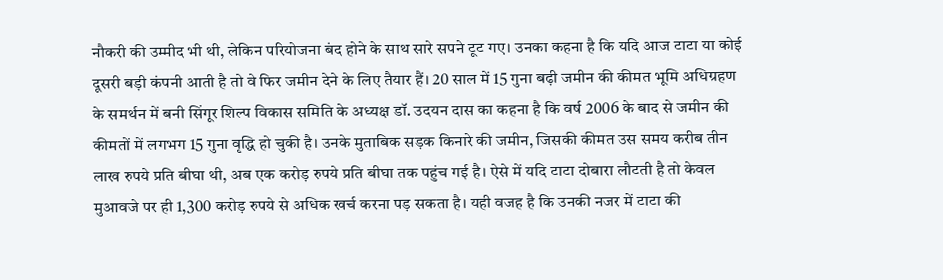नौकरी की उम्मीद भी थी, लेकिन परियोजना बंद होने के साथ सारे सपने टूट गए। उनका कहना है कि यदि आज टाटा या कोई दूसरी बड़ी कंपनी आती है तो वे फिर जमीन देने के लिए तैयार हैं। 20 साल में 15 गुना बढ़ी जमीन की कीमत भूमि अधिग्रहण के समर्थन में बनी सिंगूर शिल्प विकास समिति के अध्यक्ष डॉ. उदयन दास का कहना है कि वर्ष 2006 के बाद से जमीन की कीमतों में लगभग 15 गुना वृद्धि हो चुकी है। उनके मुताबिक सड़क किनारे की जमीन, जिसकी कीमत उस समय करीब तीन लाख रुपये प्रति बीघा थी, अब एक करोड़ रुपये प्रति बीघा तक पहुंच गई है। ऐसे में यदि टाटा दोबारा लौटती है तो केवल मुआवजे पर ही 1,300 करोड़ रुपये से अधिक खर्च करना पड़ सकता है। यही वजह है कि उनकी नजर में टाटा की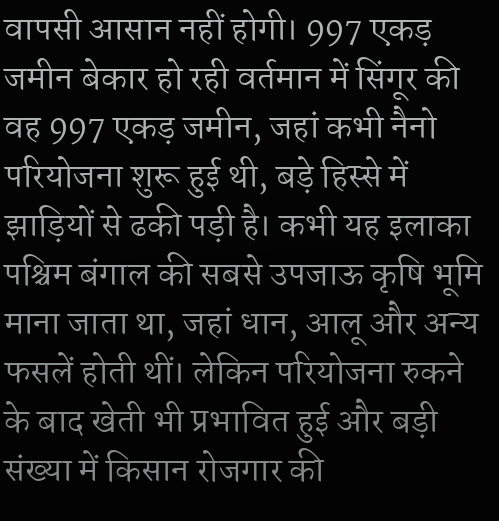वापसी आसान नहीं होगी। 997 एकड़ जमीन बेकार हो रही वर्तमान में सिंगूर की वह 997 एकड़ जमीन, जहां कभी नैनो परियोजना शुरू हुई थी, बड़े हिस्से में झाड़ियों से ढकी पड़ी है। कभी यह इलाका पश्चिम बंगाल की सबसे उपजाऊ कृषि भूमि माना जाता था, जहां धान, आलू और अन्य फसलें होती थीं। लेकिन परियोजना रुकने के बाद खेती भी प्रभावित हुई और बड़ी संख्या में किसान रोजगार की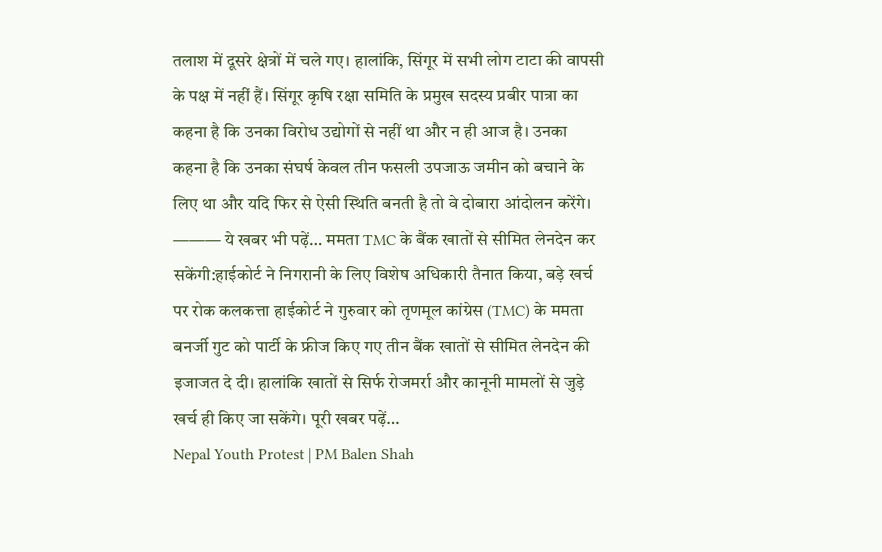तलाश में दूसरे क्षेत्रों में चले गए। हालांकि, सिंगूर में सभी लोग टाटा की वापसी के पक्ष में नहीं हैं। सिंगूर कृषि रक्षा समिति के प्रमुख सदस्य प्रबीर पात्रा का कहना है कि उनका विरोध उद्योगों से नहीं था और न ही आज है। उनका कहना है कि उनका संघर्ष केवल तीन फसली उपजाऊ जमीन को बचाने के लिए था और यदि फिर से ऐसी स्थिति बनती है तो वे दोबारा आंदोलन करेंगे। ——— ये खबर भी पढ़ें… ममता TMC के बैंक खातों से सीमित लेनदेन कर सकेंगी:हाईकोर्ट ने निगरानी के लिए विशेष अधिकारी तैनात किया, बड़े खर्च पर रोक कलकत्ता हाईकोर्ट ने गुरुवार को तृणमूल कांग्रेस (TMC) के ममता बनर्जी गुट को पार्टी के फ्रीज किए गए तीन बैंक खातों से सीमित लेनदेन की इजाजत दे दी। हालांकि खातों से सिर्फ रोजमर्रा और कानूनी मामलों से जुड़े खर्च ही किए जा सकेंगे। पूरी खबर पढ़ें…
Nepal Youth Protest | PM Balen Shah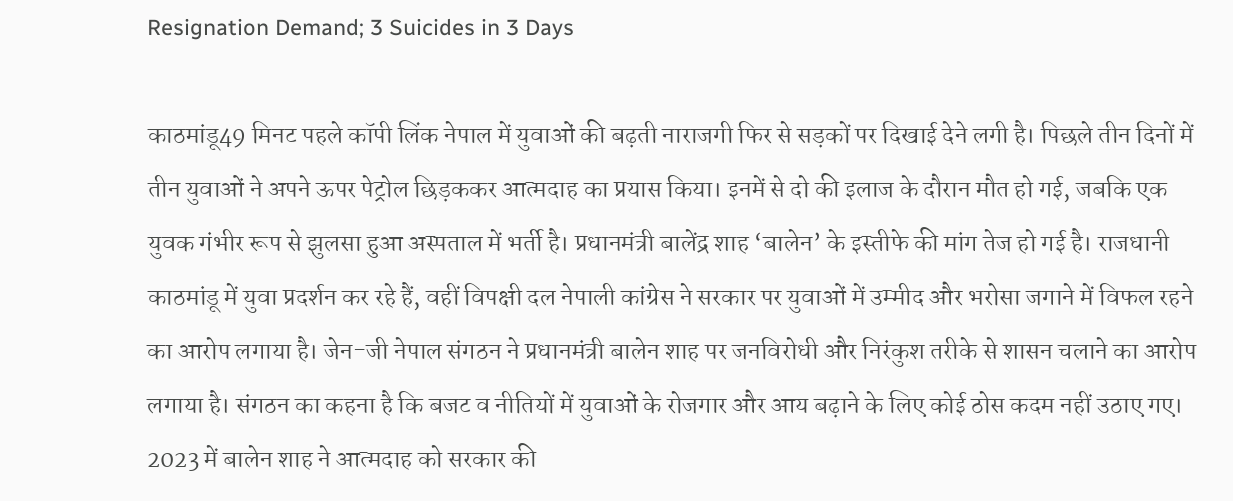Resignation Demand; 3 Suicides in 3 Days

काठमांडू49 मिनट पहले कॉपी लिंक नेपाल में युवाओं की बढ़ती नाराजगी फिर से सड़कों पर दिखाई देने लगी है। पिछले तीन दिनों में तीन युवाओं ने अपने ऊपर पेट्रोल छिड़ककर आत्मदाह का प्रयास किया। इनमें से दो की इलाज के दौरान मौत हो गई, जबकि एक युवक गंभीर रूप से झुलसा हुआ अस्पताल में भर्ती है। प्रधानमंत्री बालेंद्र शाह ‘बालेन’ के इस्तीफे की मांग तेज हो गई है। राजधानी काठमांडू में युवा प्रदर्शन कर रहे हैं, वहीं विपक्षी दल नेपाली कांग्रेस ने सरकार पर युवाओं में उम्मीद और भरोसा जगाने में विफल रहने का आरोप लगाया है। जेन-जी नेपाल संगठन ने प्रधानमंत्री बालेन शाह पर जनविरोधी और निरंकुश तरीके से शासन चलाने का आरोप लगाया है। संगठन का कहना है कि बजट व नीतियों में युवाओं के रोजगार और आय बढ़ाने के लिए कोई ठोस कदम नहीं उठाए गए। 2023 में बालेन शाह ने आत्मदाह को सरकार की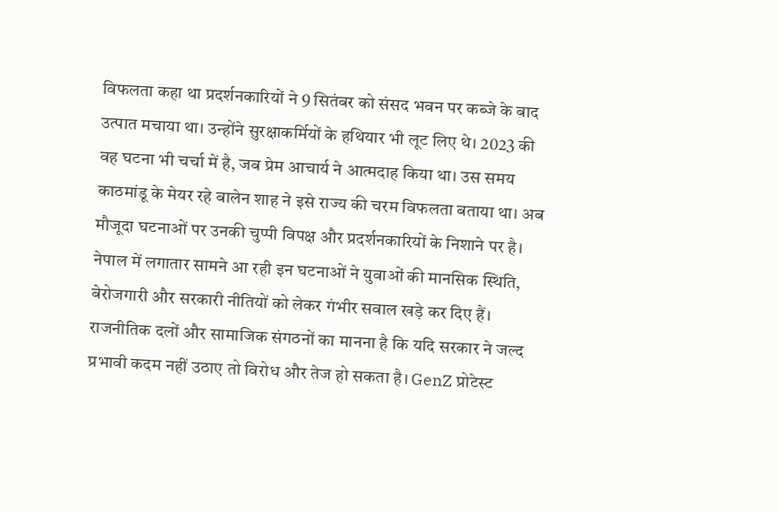विफलता कहा था प्रदर्शनकारियों ने 9 सितंबर को संसद भवन पर कब्जे के बाद उत्पात मचाया था। उन्होंने सुरक्षाकर्मियों के हथियार भी लूट लिए थे। 2023 की वह घटना भी चर्चा में है, जब प्रेम आचार्य ने आत्मदाह किया था। उस समय काठमांडू के मेयर रहे बालेन शाह ने इसे राज्य की चरम विफलता बताया था। अब मौजूदा घटनाओं पर उनकी चुप्पी विपक्ष और प्रदर्शनकारियों के निशाने पर है। नेपाल में लगातार सामने आ रही इन घटनाओं ने युवाओं की मानसिक स्थिति, बेरोजगारी और सरकारी नीतियों को लेकर गंभीर सवाल खड़े कर दिए हैं। राजनीतिक दलों और सामाजिक संगठनों का मानना है कि यदि सरकार ने जल्द प्रभावी कदम नहीं उठाए तो विरोध और तेज हो सकता है। GenZ प्रोटेस्ट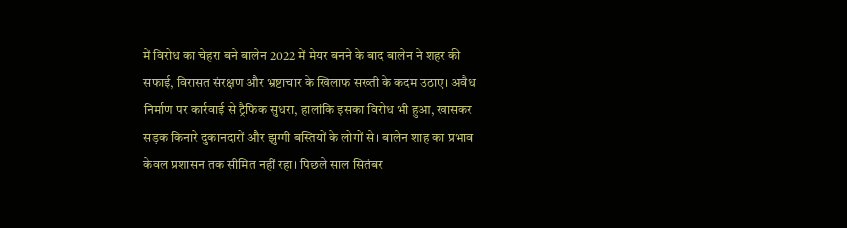में विरोध का चेहरा बने बालेन 2022 में मेयर बनने के बाद बालेन ने शहर की सफाई, विरासत संरक्षण और भ्रष्टाचार के खिलाफ सख्ती के कदम उठाए। अवैध निर्माण पर कार्रवाई से ट्रैफिक सुधरा, हालांकि इसका विरोध भी हुआ, खासकर सड़क किनारे दुकानदारों और झुग्गी बस्तियों के लोगों से। बालेन शाह का प्रभाव केवल प्रशासन तक सीमित नहीं रहा। पिछले साल सितंबर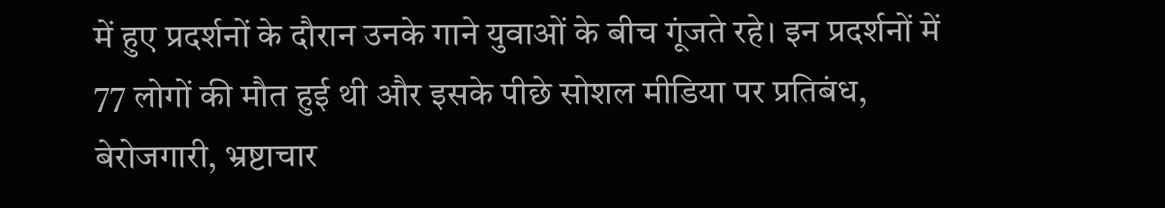में हुए प्रदर्शनों के दौरान उनके गाने युवाओं के बीच गूंजते रहे। इन प्रदर्शनों में 77 लोगों की मौत हुई थी और इसके पीछे सोशल मीडिया पर प्रतिबंध, बेरोजगारी, भ्रष्टाचार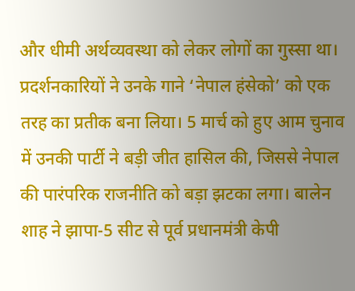और धीमी अर्थव्यवस्था को लेकर लोगों का गुस्सा था। प्रदर्शनकारियों ने उनके गाने ‘नेपाल हंसेको’ को एक तरह का प्रतीक बना लिया। 5 मार्च को हुए आम चुनाव में उनकी पार्टी ने बड़ी जीत हासिल की, जिससे नेपाल की पारंपरिक राजनीति को बड़ा झटका लगा। बालेन शाह ने झापा-5 सीट से पूर्व प्रधानमंत्री केपी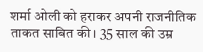शर्मा ओली को हराकर अपनी राजनीतिक ताकत साबित की। 35 साल की उम्र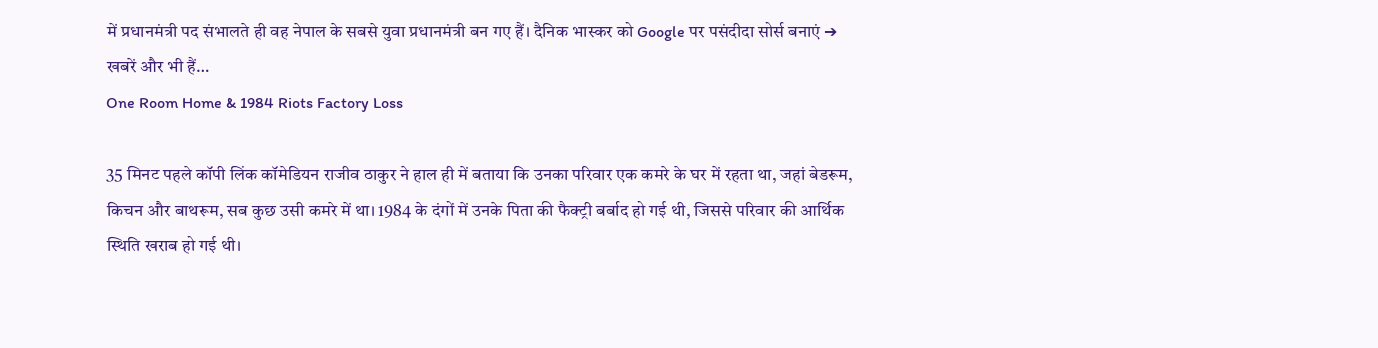में प्रधानमंत्री पद संभालते ही वह नेपाल के सबसे युवा प्रधानमंत्री बन गए हैं। दैनिक भास्कर को Google पर पसंदीदा सोर्स बनाएं ➔ खबरें और भी हैं…
One Room Home & 1984 Riots Factory Loss

35 मिनट पहले कॉपी लिंक कॉमेडियन राजीव ठाकुर ने हाल ही में बताया कि उनका परिवार एक कमरे के घर में रहता था, जहां बेडरूम, किचन और बाथरूम, सब कुछ उसी कमरे में था। 1984 के दंगों में उनके पिता की फैक्ट्री बर्बाद हो गई थी, जिससे परिवार की आर्थिक स्थिति खराब हो गई थी।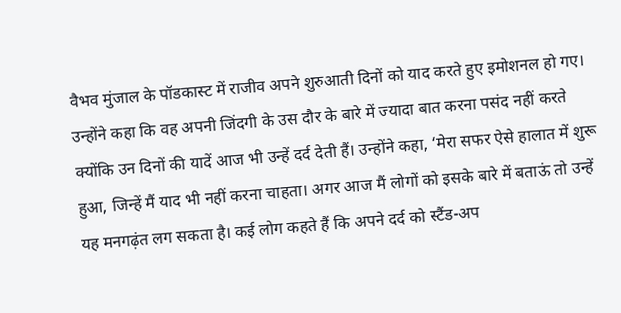वैभव मुंजाल के पॉडकास्ट में राजीव अपने शुरुआती दिनों को याद करते हुए इमोशनल हो गए। उन्होंने कहा कि वह अपनी जिंदगी के उस दौर के बारे में ज्यादा बात करना पसंद नहीं करते क्योंकि उन दिनों की यादें आज भी उन्हें दर्द देती हैं। उन्होंने कहा, ‘मेरा सफर ऐसे हालात में शुरू हुआ, जिन्हें मैं याद भी नहीं करना चाहता। अगर आज मैं लोगों को इसके बारे में बताऊं तो उन्हें यह मनगढ़ंत लग सकता है। कई लोग कहते हैं कि अपने दर्द को स्टैंड-अप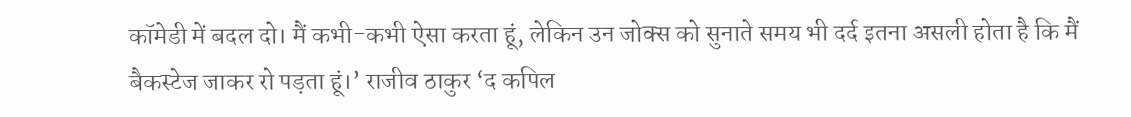कॉमेडी में बदल दो। मैं कभी-कभी ऐसा करता हूं, लेकिन उन जोक्स को सुनाते समय भी दर्द इतना असली होता है कि मैं बैकस्टेज जाकर रो पड़ता हूं।’ राजीव ठाकुर ‘द कपिल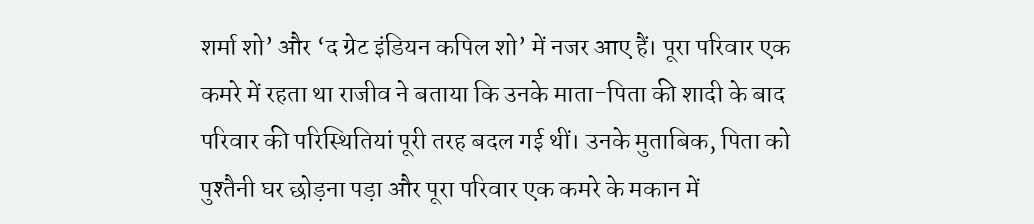शर्मा शो’ और ‘द ग्रेट इंडियन कपिल शो’ में नजर आए हैं। पूरा परिवार एक कमरे में रहता था राजीव ने बताया कि उनके माता-पिता की शादी के बाद परिवार की परिस्थितियां पूरी तरह बदल गई थीं। उनके मुताबिक, पिता को पुश्तैनी घर छोड़ना पड़ा और पूरा परिवार एक कमरे के मकान में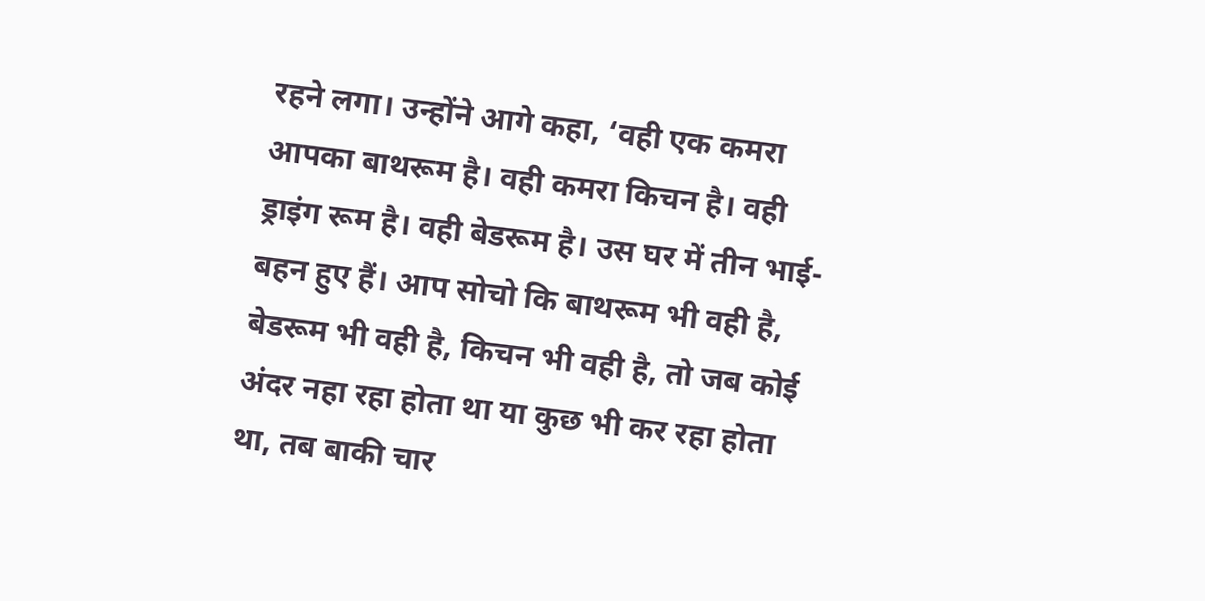रहने लगा। उन्होंने आगे कहा, ‘वही एक कमरा आपका बाथरूम है। वही कमरा किचन है। वही ड्राइंग रूम है। वही बेडरूम है। उस घर में तीन भाई-बहन हुए हैं। आप सोचो कि बाथरूम भी वही है, बेडरूम भी वही है, किचन भी वही है, तो जब कोई अंदर नहा रहा होता था या कुछ भी कर रहा होता था, तब बाकी चार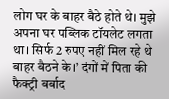लोग घर के बाहर बैठे होते थे। मुझे अपना घर पब्लिक टॉयलेट लगता था। सिर्फ 2 रुपए नहीं मिल रहे थे बाहर बैठने के।’ दंगों में पिता की फैक्ट्री बर्बाद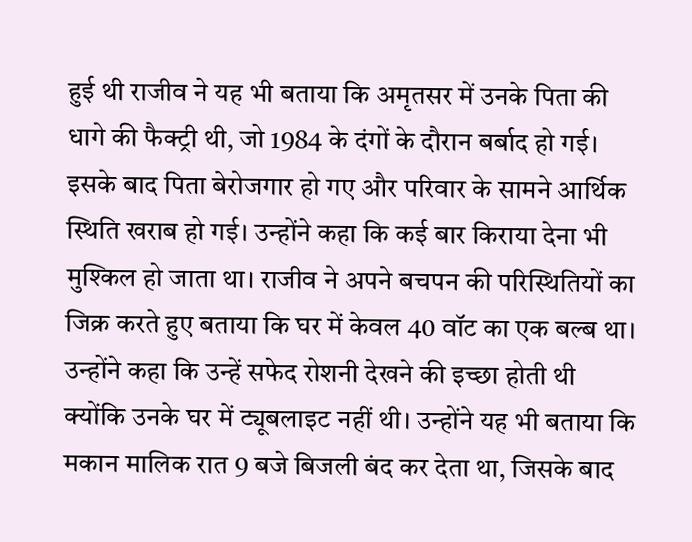हुई थी राजीव ने यह भी बताया कि अमृतसर में उनके पिता की धागे की फैक्ट्री थी, जो 1984 के दंगों के दौरान बर्बाद हो गई। इसके बाद पिता बेरोजगार हो गए और परिवार के सामने आर्थिक स्थिति खराब हो गई। उन्होंने कहा कि कई बार किराया देना भी मुश्किल हो जाता था। राजीव ने अपने बचपन की परिस्थितियों का जिक्र करते हुए बताया कि घर में केवल 40 वॉट का एक बल्ब था। उन्होंने कहा कि उन्हें सफेद रोशनी देखने की इच्छा होती थी क्योंकि उनके घर में ट्यूबलाइट नहीं थी। उन्होंने यह भी बताया कि मकान मालिक रात 9 बजे बिजली बंद कर देता था, जिसके बाद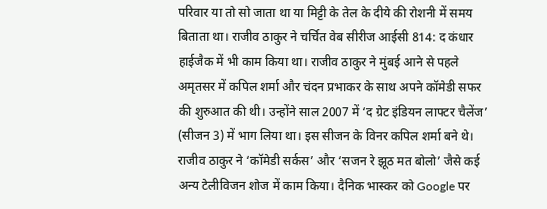परिवार या तो सो जाता था या मिट्टी के तेल के दीये की रोशनी में समय बिताता था। राजीव ठाकुर ने चर्चित वेब सीरीज आईसी 814: द कंधार हाईजैक में भी काम किया था। राजीव ठाकुर ने मुंबई आने से पहले अमृतसर में कपिल शर्मा और चंदन प्रभाकर के साथ अपने कॉमेडी सफर की शुरुआत की थी। उन्होंने साल 2007 में ‘द ग्रेट इंडियन लाफ्टर चैलेंज’ (सीजन 3) में भाग लिया था। इस सीजन के विनर कपिल शर्मा बने थे। राजीव ठाकुर ने ‘कॉमेडी सर्कस’ और ‘सजन रे झूठ मत बोलो’ जैसे कई अन्य टेलीविजन शोज में काम किया। दैनिक भास्कर को Google पर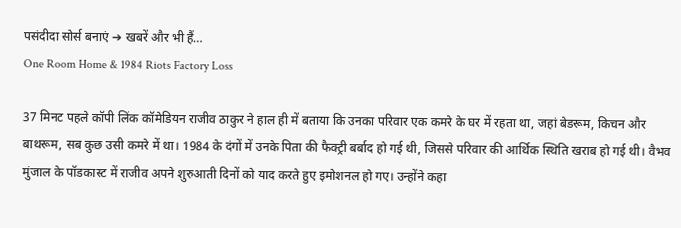पसंदीदा सोर्स बनाएं ➔ खबरें और भी हैं…
One Room Home & 1984 Riots Factory Loss

37 मिनट पहले कॉपी लिंक कॉमेडियन राजीव ठाकुर ने हाल ही में बताया कि उनका परिवार एक कमरे के घर में रहता था, जहां बेडरूम, किचन और बाथरूम, सब कुछ उसी कमरे में था। 1984 के दंगों में उनके पिता की फैक्ट्री बर्बाद हो गई थी, जिससे परिवार की आर्थिक स्थिति खराब हो गई थी। वैभव मुंजाल के पॉडकास्ट में राजीव अपने शुरुआती दिनों को याद करते हुए इमोशनल हो गए। उन्होंने कहा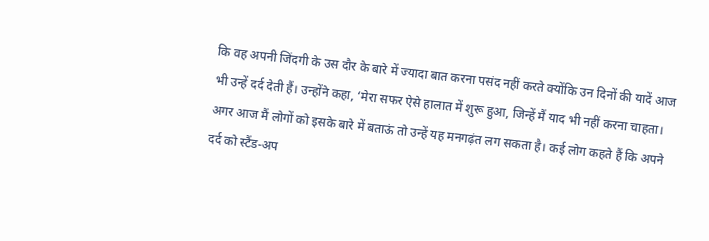कि वह अपनी जिंदगी के उस दौर के बारे में ज्यादा बात करना पसंद नहीं करते क्योंकि उन दिनों की यादें आज भी उन्हें दर्द देती हैं। उन्होंने कहा, ‘मेरा सफर ऐसे हालात में शुरू हुआ, जिन्हें मैं याद भी नहीं करना चाहता। अगर आज मैं लोगों को इसके बारे में बताऊं तो उन्हें यह मनगढ़ंत लग सकता है। कई लोग कहते हैं कि अपने दर्द को स्टैंड-अप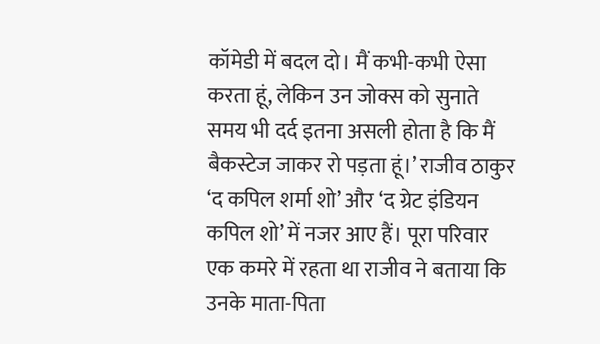कॉमेडी में बदल दो। मैं कभी-कभी ऐसा करता हूं, लेकिन उन जोक्स को सुनाते समय भी दर्द इतना असली होता है कि मैं बैकस्टेज जाकर रो पड़ता हूं।’ राजीव ठाकुर ‘द कपिल शर्मा शो’ और ‘द ग्रेट इंडियन कपिल शो’ में नजर आए हैं। पूरा परिवार एक कमरे में रहता था राजीव ने बताया कि उनके माता-पिता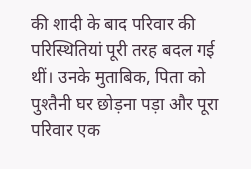की शादी के बाद परिवार की परिस्थितियां पूरी तरह बदल गई थीं। उनके मुताबिक, पिता को पुश्तैनी घर छोड़ना पड़ा और पूरा परिवार एक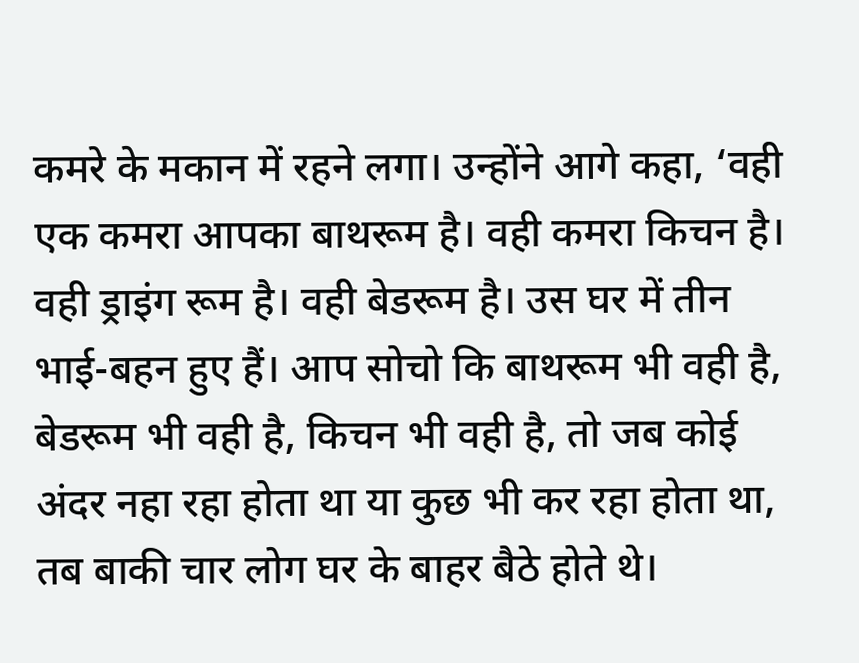कमरे के मकान में रहने लगा। उन्होंने आगे कहा, ‘वही एक कमरा आपका बाथरूम है। वही कमरा किचन है। वही ड्राइंग रूम है। वही बेडरूम है। उस घर में तीन भाई-बहन हुए हैं। आप सोचो कि बाथरूम भी वही है, बेडरूम भी वही है, किचन भी वही है, तो जब कोई अंदर नहा रहा होता था या कुछ भी कर रहा होता था, तब बाकी चार लोग घर के बाहर बैठे होते थे।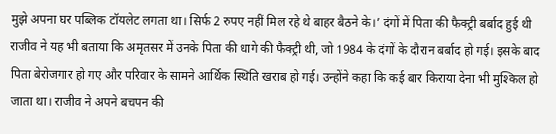मुझे अपना घर पब्लिक टॉयलेट लगता था। सिर्फ 2 रुपए नहीं मिल रहे थे बाहर बैठने के।’ दंगों में पिता की फैक्ट्री बर्बाद हुई थी राजीव ने यह भी बताया कि अमृतसर में उनके पिता की धागे की फैक्ट्री थी, जो 1984 के दंगों के दौरान बर्बाद हो गई। इसके बाद पिता बेरोजगार हो गए और परिवार के सामने आर्थिक स्थिति खराब हो गई। उन्होंने कहा कि कई बार किराया देना भी मुश्किल हो जाता था। राजीव ने अपने बचपन की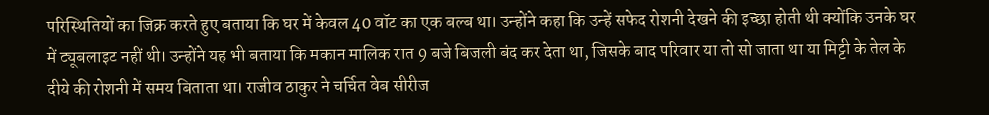परिस्थितियों का जिक्र करते हुए बताया कि घर में केवल 40 वॉट का एक बल्ब था। उन्होंने कहा कि उन्हें सफेद रोशनी देखने की इच्छा होती थी क्योंकि उनके घर में ट्यूबलाइट नहीं थी। उन्होंने यह भी बताया कि मकान मालिक रात 9 बजे बिजली बंद कर देता था, जिसके बाद परिवार या तो सो जाता था या मिट्टी के तेल के दीये की रोशनी में समय बिताता था। राजीव ठाकुर ने चर्चित वेब सीरीज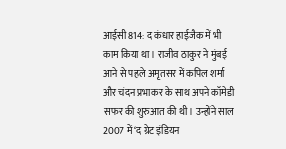आईसी 814: द कंधार हाईजैक में भी काम किया था। राजीव ठाकुर ने मुंबई आने से पहले अमृतसर में कपिल शर्मा और चंदन प्रभाकर के साथ अपने कॉमेडी सफर की शुरुआत की थी। उन्होंने साल 2007 में ‘द ग्रेट इंडियन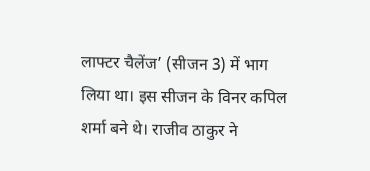लाफ्टर चैलेंज’ (सीजन 3) में भाग लिया था। इस सीजन के विनर कपिल शर्मा बने थे। राजीव ठाकुर ने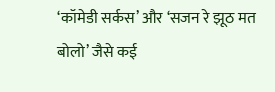‘कॉमेडी सर्कस’ और ‘सजन रे झूठ मत बोलो’ जैसे कई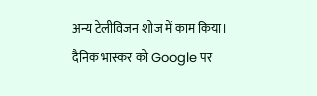अन्य टेलीविजन शोज में काम किया। दैनिक भास्कर को Google पर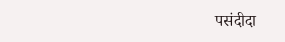पसंदीदा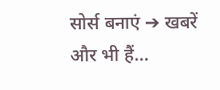सोर्स बनाएं ➔ खबरें और भी हैं…